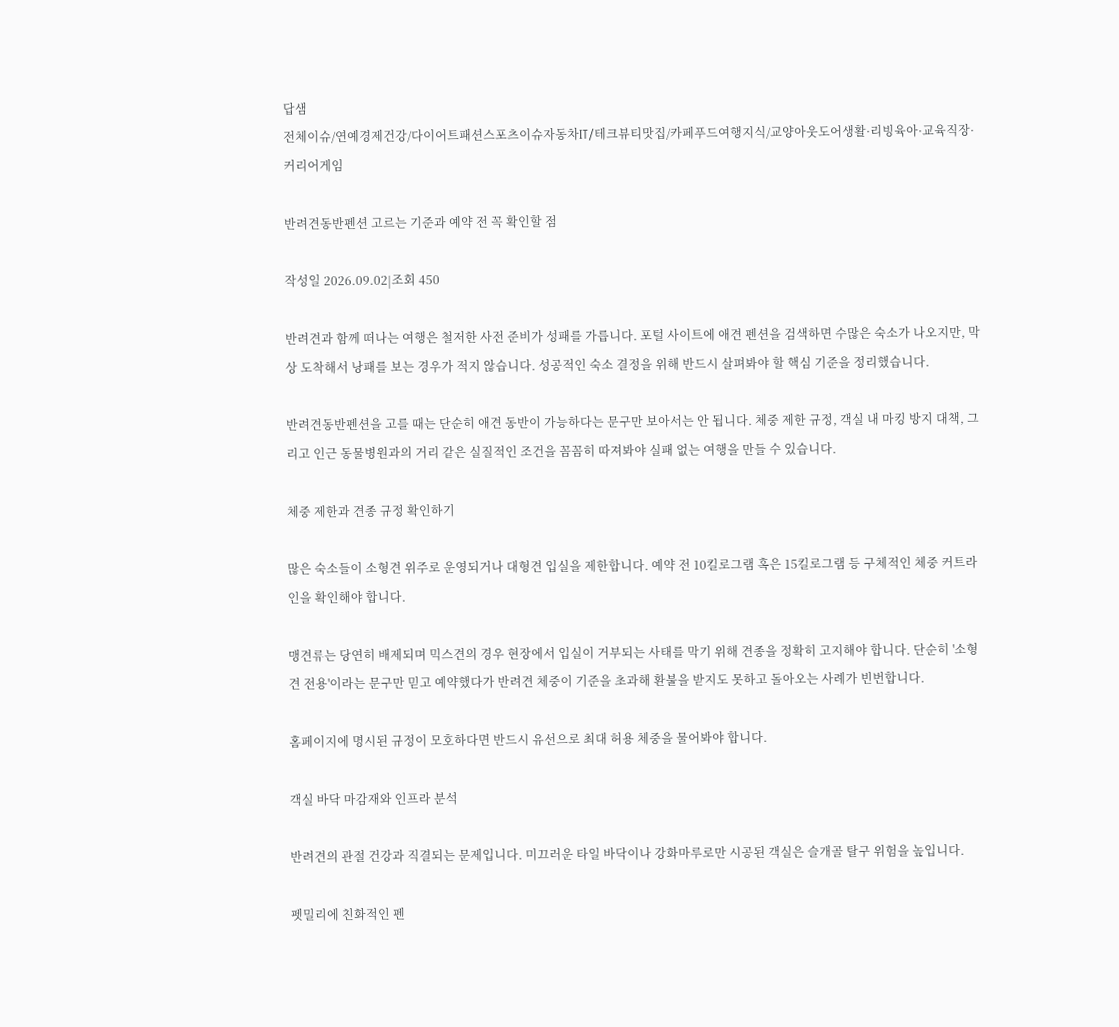답샘
전체이슈/연예경제건강/다이어트패션스포츠이슈자동차IT/테크뷰티맛집/카페푸드여행지식/교양아웃도어생활·리빙육아·교육직장·커리어게임

반려견동반펜션 고르는 기준과 예약 전 꼭 확인할 점

작성일 2026.09.02|조회 450

반려견과 함께 떠나는 여행은 철저한 사전 준비가 성패를 가릅니다. 포털 사이트에 애견 펜션을 검색하면 수많은 숙소가 나오지만, 막상 도착해서 낭패를 보는 경우가 적지 않습니다. 성공적인 숙소 결정을 위해 반드시 살펴봐야 할 핵심 기준을 정리했습니다.

반려견동반펜션을 고를 때는 단순히 애견 동반이 가능하다는 문구만 보아서는 안 됩니다. 체중 제한 규정, 객실 내 마킹 방지 대책, 그리고 인근 동물병원과의 거리 같은 실질적인 조건을 꼼꼼히 따져봐야 실패 없는 여행을 만들 수 있습니다.

체중 제한과 견종 규정 확인하기

많은 숙소들이 소형견 위주로 운영되거나 대형견 입실을 제한합니다. 예약 전 10킬로그램 혹은 15킬로그램 등 구체적인 체중 커트라인을 확인해야 합니다.

맹견류는 당연히 배제되며 믹스견의 경우 현장에서 입실이 거부되는 사태를 막기 위해 견종을 정확히 고지해야 합니다. 단순히 '소형견 전용'이라는 문구만 믿고 예약했다가 반려견 체중이 기준을 초과해 환불을 받지도 못하고 돌아오는 사례가 빈번합니다.

홈페이지에 명시된 규정이 모호하다면 반드시 유선으로 최대 허용 체중을 물어봐야 합니다.

객실 바닥 마감재와 인프라 분석

반려견의 관절 건강과 직결되는 문제입니다. 미끄러운 타일 바닥이나 강화마루로만 시공된 객실은 슬개골 탈구 위험을 높입니다.

펫밀리에 친화적인 펜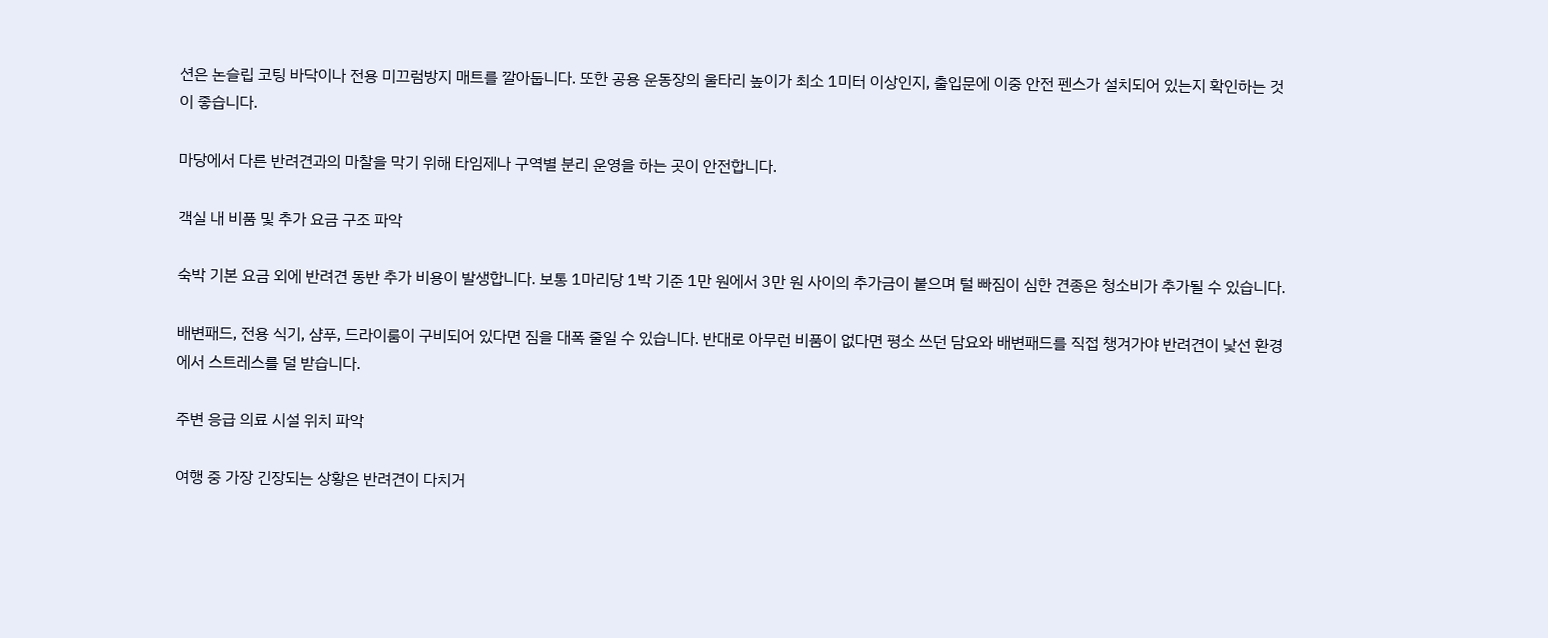션은 논슬립 코팅 바닥이나 전용 미끄럼방지 매트를 깔아둡니다. 또한 공용 운동장의 울타리 높이가 최소 1미터 이상인지, 출입문에 이중 안전 펜스가 설치되어 있는지 확인하는 것이 좋습니다.

마당에서 다른 반려견과의 마찰을 막기 위해 타임제나 구역별 분리 운영을 하는 곳이 안전합니다.

객실 내 비품 및 추가 요금 구조 파악

숙박 기본 요금 외에 반려견 동반 추가 비용이 발생합니다. 보통 1마리당 1박 기준 1만 원에서 3만 원 사이의 추가금이 붙으며 털 빠짐이 심한 견종은 청소비가 추가될 수 있습니다.

배변패드, 전용 식기, 샴푸, 드라이룸이 구비되어 있다면 짐을 대폭 줄일 수 있습니다. 반대로 아무런 비품이 없다면 평소 쓰던 담요와 배변패드를 직접 챙겨가야 반려견이 낯선 환경에서 스트레스를 덜 받습니다.

주변 응급 의료 시설 위치 파악

여행 중 가장 긴장되는 상황은 반려견이 다치거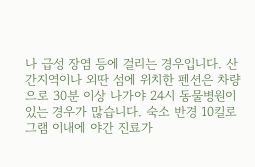나 급성 장염 등에 걸리는 경우입니다. 산간지역이나 외딴 섬에 위치한 펜션은 차량으로 30분 이상 나가야 24시 동물병원이 있는 경우가 많습니다. 숙소 반경 10킬로그램 이내에 야간 진료가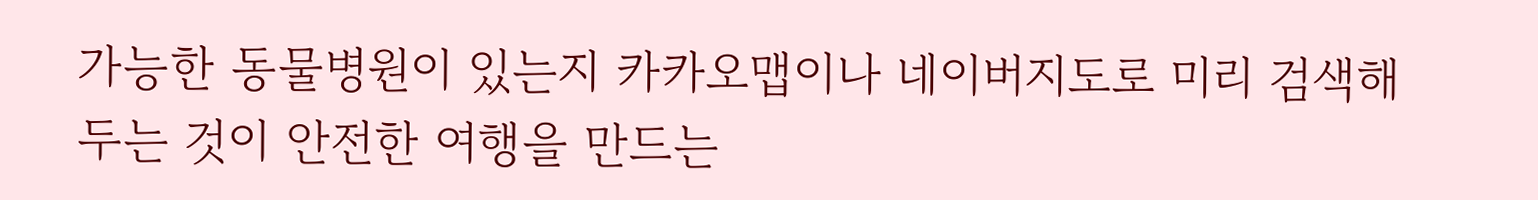가능한 동물병원이 있는지 카카오맵이나 네이버지도로 미리 검색해 두는 것이 안전한 여행을 만드는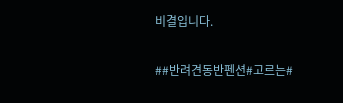비결입니다.

##반려견동반펜션#고르는#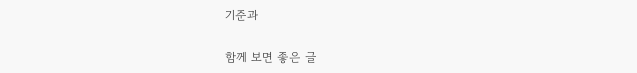기준과

함께 보면 좋은 글